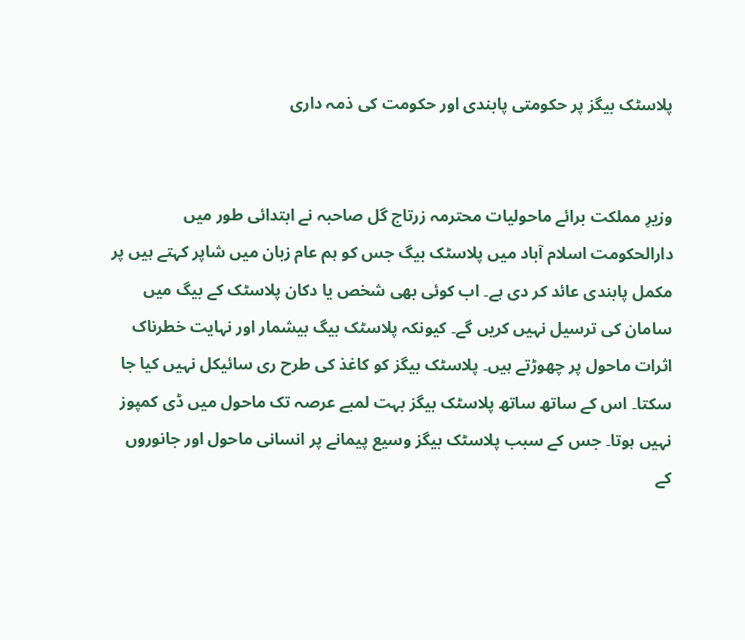پلاسٹک بیگز پر حکومتی پابندی اور حکومت کی ذمہ داری


وزیرِ مملکت برائے ماحولیات محترمہ زرتاج گل صاحبہ نے ابتدائی طور میں دارالحکومت اسلام آباد میں پلاسٹک بیگ جس کو ہم عام زبان میں شاپر کہتے ہیں پر مکمل پابندی عائد کر دی ہے۔ اب کوئی بھی شخص یا دکان پلاسٹک کے بیگ میں سامان کی ترسیل نہیں کریں گے۔ کیونکہ پلاسٹک بیگ بیشمار اور نہایت خطرناک اثرات ماحول پر چھوڑتے ہیں۔ پلاسٹک بیگز کو کاغذ کی طرح ری سائیکل نہیں کیا جا سکتا۔ اس کے ساتھ ساتھ پلاسٹک بیگز بہت لمبے عرصہ تک ماحول میں ڈی کمپوز نہیں ہوتا۔ جس کے سبب پلاسٹک بیگز وسیع پیمانے پر انسانی ماحول اور جانوروں کے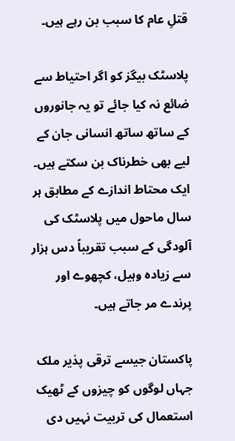قتلِ عام کا سبب بن رہے ہیں۔

پلاسٹک بیگز کو اگر احتیاط سے ضائع نہ کیا جائے تو یہ جانوروں کے ساتھ ساتھ انسانی جان کے لیے بھی خطرناک بن سکتے ہیں۔ ایک محتاط اندازے کے مطابق ہر سال ماحول میں پلاسٹک کی آلودگی کے سبب تقریباً دس ہزار سے زیادہ وہیل، کچھوے اور پرندے مر جاتے ہیں۔

پاکستان جیسے ترقی پذیر ملک جہاں لوگوں کو چیزوں کے ٹھیک استعمال کی تربیت نہیں دی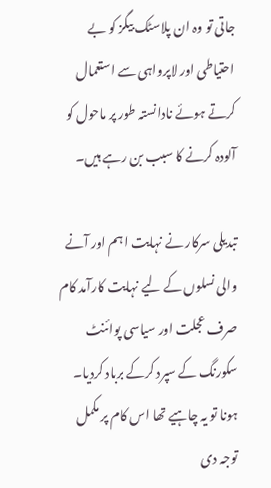جاتی تو وہ ان پلاسٹک بیگز کو بے احتیاطی اور لاپرواہی سے استعمال کرتے ہوئے نادانستہ طور پر ماحول کو آلودہ کرنے کا سبب بن رہے ہیں۔

تبدیلی سرکار نے نہایت اہم اور آنے والی نسلوں کے لیے نہایت کارآمد کام صرف عجلت اور سیاسی پوائنٹ سکورنگ کے سپرد کرکے برباد کردیا۔ ہونا تو یہ چاہیے تھا اس کام پر مکمل توجہ دی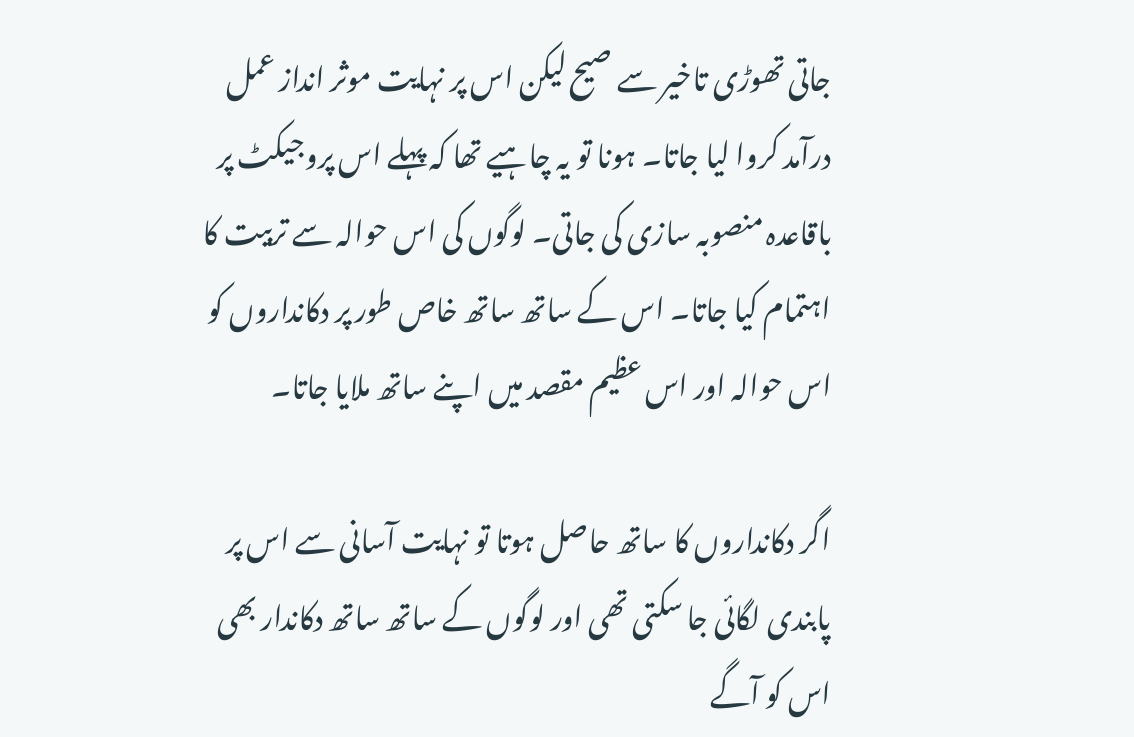جاتی تھوڑی تاخیر سے صیح لیکن اس پر نہایت موثر انداز عمل درآمد کروا لیا جاتا۔ ہونا تو یہ چاہیے تھا کہ پہلے اس پروجیکٹ پر باقاعدہ منصوبہ سازی کی جاتی۔ لوگوں کی اس حوالہ سے تربیت کا اہتمام کیا جاتا۔ اس کے ساتھ ساتھ خاص طور پر دکانداروں کو اس حوالہ اور اس عظیم مقصد میں اپنے ساتھ ملایا جاتا۔

اگر دکانداروں کا ساتھ حاصل ہوتا تو نہایت آسانی سے اس پر پابندی لگائی جا سکتی تھی اور لوگوں کے ساتھ ساتھ دکاندار بھی اس کو آگے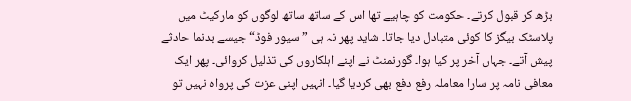بڑھ کر قبول کرتے۔ حکومت کو چاہیے تھا اس کے ساتھ ساتھ لوگوں کو مارکیٹ میں پلاسٹک بیگز کا کوئی متبادل دیا جاتا۔ شاید پھر نہ ہی ”سیور فوڈ“ جیسے بدنما حادثے پیش آتے۔ جہاں آخر پر کیا ہوا۔ گورنمنٹ نے اپنے اہلکاروں کی تذلیل کروائی۔ پھر ایک معافی نامہ پر سارا معاملہ رفع دفع بھی کردیا گیا۔ انہیں اپنی عزت کی پرواہ نہیں تو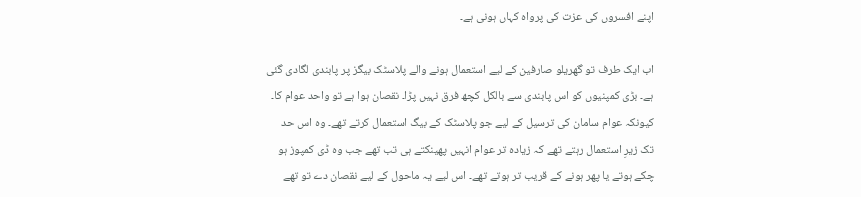اپنے افسروں کی عزت کی پرواہ کہاں ہونی ہے۔

اب ایک طرف تو گھریلو صارفین کے لیے استعمال ہونے والے پلاسٹک بیگز پر پابندی لگادی گئی ہے۔ بڑی کمپنیوں کو اس پابندی سے بالکل کچھ فرق نہیں پڑا۔ نقصان ہوا ہے تو واحد عوام کا۔ کیونکہ عوام سامان کی ترسیل کے لیے جو پلاسٹک کے بیگ استعمال کرتے تھے۔ وہ اس حد تک زیرِ استعمال رہتے تھے کہ زیادہ تر عوام انہیں پھینکتے ہی تب تھے جب وہ ڈی کمپوز ہو چکے ہوتے یا پھر ہونے کے قریب تر ہوتے تھے۔ اس لیے یہ ماحول کے لیے نقصان دے تو تھے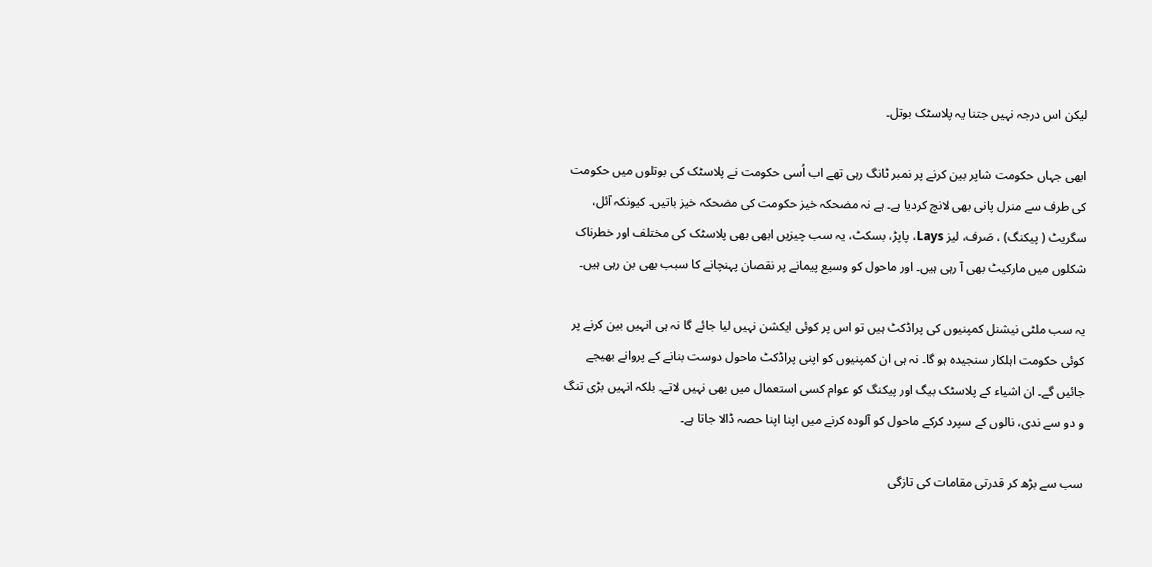لیکن اس درجہ نہیں جتنا یہ پلاسٹک بوتل۔

ابھی جہاں حکومت شاپر بین کرنے پر نمبر ٹانگ رہی تھے اب اُسی حکومت نے پلاسٹک کی بوتلوں میں حکومت کی طرف سے منرل پانی بھی لانچ کردیا ہے۔ ہے نہ مضحکہ خیز حکومت کی مضحکہ خیز باتیں۔ کیونکہ آئل، سگریٹ ( پیکنگ) ، صَرف، لیز Lays، پاپڑ، بسکٹ، یہ سب چیزیں ابھی بھی پلاسٹک کی مختلف اور خطرناک شکلوں میں مارکیٹ بھی آ رہی ہیں۔ اور ماحول کو وسیع پیمانے پر نقصان پہنچانے کا سبب بھی بن رہی ہیں۔

یہ سب ملٹی نیشنل کمپنیوں کی پراڈکٹ ہیں تو اس پر کوئی ایکشن نہیں لیا جائے گا نہ ہی انہیں بین کرنے پر کوئی حکومت اہلکار سنجیدہ ہو گا۔ نہ ہی ان کمپنیوں کو اپنی پراڈکٹ ماحول دوست بنانے کے پروانے بھیجے جائیں گے۔ ان اشیاء کے پلاسٹک بیگ اور پیکنگ کو عوام کسی استعمال میں بھی نہیں لاتے۔ بلکہ انہیں بڑی تنگ و دو سے ندی، نالوں کے سپرد کرکے ماحول کو آلودہ کرنے میں اپنا اپنا حصہ ڈالا جاتا ہے۔

سب سے بڑھ کر قدرتی مقامات کی تازگی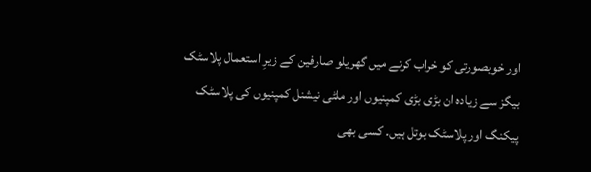اور خوبصورتی کو خراب کرنے میں گھریلو صارفین کے زیرِ استعمال پلاسٹک بیگز سے زیادہ ان بڑی بڑی کمپنیوں اور ملٹی نیشنل کمپنیوں کی پلاسٹک پیکنگ اور پلاسٹک بوتل ہیں۔ کسی بھی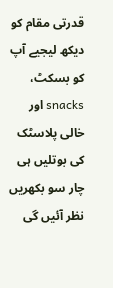قدرتی مقام کو دیکھ لیجیے آپ کو بسکٹ، snacks اور خالی پلاسٹک کی بوتلیں ہی چار سو بکھریں نظر آئیں گی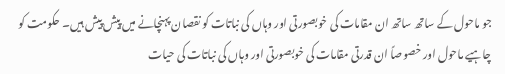جو ماحول کے ساتھ ساتھ ان مقامات کی خوبصورتی اور وہاں کی نباتات کو نقصان پہنچانے میں پیش پیش ہیں۔ حکومت کو چاہیے ماحول اور خصوصاً ان قدرتی مقامات کی خوبصورتی اور وہاں کی نباتات کی حیات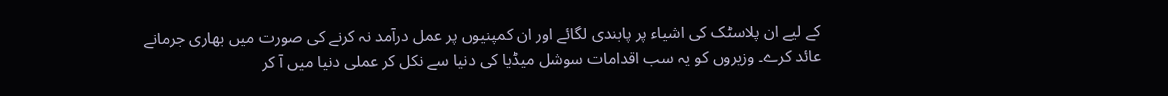کے لیے ان پلاسٹک کی اشیاء پر پابندی لگائے اور ان کمپنیوں پر عمل درآمد نہ کرنے کی صورت میں بھاری جرمانے عائد کرے۔ وزیروں کو یہ سب اقدامات سوشل میڈیا کی دنیا سے نکل کر عملی دنیا میں آ کر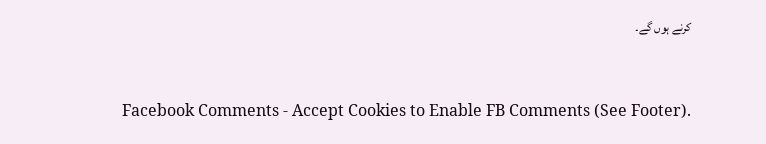کرنے ہوں گے۔


Facebook Comments - Accept Cookies to Enable FB Comments (See Footer).